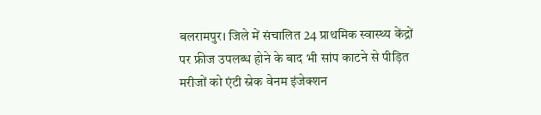बलरामपुर। जिले में संचालित 24 प्राथमिक स्वास्थ्य केंद्रों पर फ्रीज उपलब्ध होने के बाद भी सांप काटने से पीड़ित मरीजों को एंटी स्नेक वेनम इंजेक्शन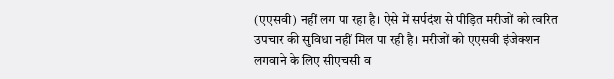(एएसवी) नहीं लग पा रहा है। ऐसे में सर्पदंश से पीड़ित मरीजों को त्वरित उपचार की सुविधा नहीं मिल पा रही है। मरीजों को एएसवी इंजेक्शन लगवाने के लिए सीएचसी व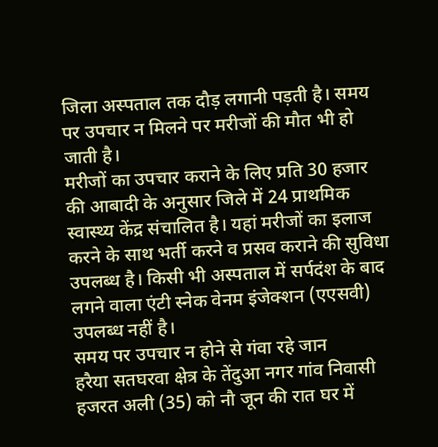जिला अस्पताल तक दौड़ लगानी पड़ती है। समय पर उपचार न मिलने पर मरीजों की मौत भी हो जाती है।
मरीजों का उपचार कराने के लिए प्रति 30 हजार की आबादी के अनुसार जिले में 24 प्राथमिक स्वास्थ्य केंद्र संचालित है। यहां मरीजों का इलाज करने के साथ भर्ती करने व प्रसव कराने की सुविधा उपलब्ध है। किसी भी अस्पताल में सर्पदंश के बाद लगने वाला एंटी स्नेक वेनम इंजेक्शन (एएसवी) उपलब्ध नहीं है।
समय पर उपचार न होने से गंवा रहे जान
हरैया सतघरवा क्षेत्र के तेंदुआ नगर गांव निवासी हजरत अली (35) को नौ जून की रात घर में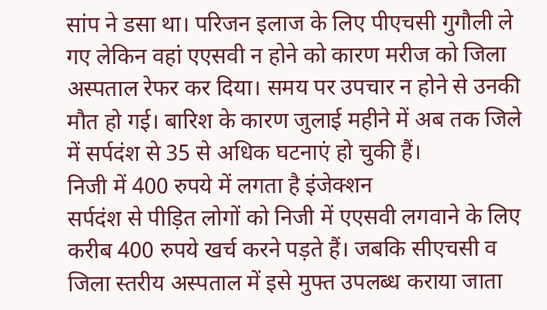सांप ने डसा था। परिजन इलाज के लिए पीएचसी गुगौली ले गए लेकिन वहां एएसवी न होने को कारण मरीज को जिला अस्पताल रेफर कर दिया। समय पर उपचार न होने से उनकी मौत हो गई। बारिश के कारण जुलाई महीने में अब तक जिले में सर्पदंश से 35 से अधिक घटनाएं हो चुकी हैं।
निजी में 400 रुपये में लगता है इंजेक्शन
सर्पदंश से पीड़ित लोगों को निजी में एएसवी लगवाने के लिए करीब 400 रुपये खर्च करने पड़ते हैं। जबकि सीएचसी व जिला स्तरीय अस्पताल में इसे मुफ्त उपलब्ध कराया जाता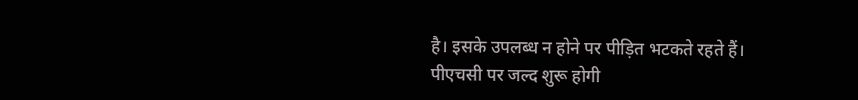है। इसके उपलब्ध न होने पर पीड़ित भटकते रहते हैं।
पीएचसी पर जल्द शुरू होगी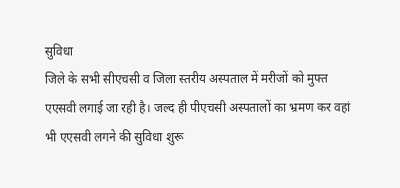सुविधा
जिले के सभी सीएचसी व जिला स्तरीय अस्पताल में मरीजों को मुफ्त एएसवी लगाई जा रही है। जल्द ही पीएचसी अस्पतालों का भ्रमण कर वहां भी एएसवी लगने की सुविधा शुरू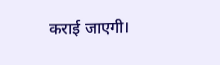कराई जाएगी।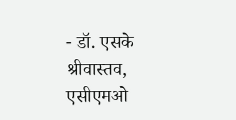- डॉ. एसके श्रीवास्तव, एसीएमओ